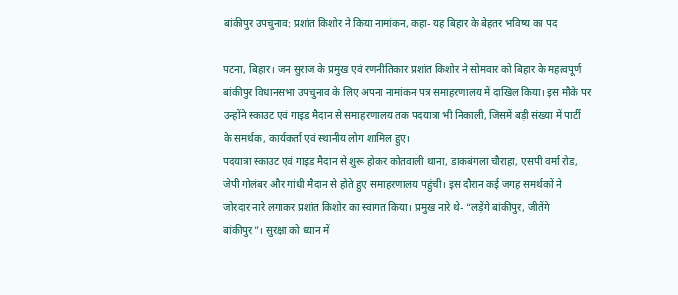बांकीपुर उपचुनाव: प्रशांत किशोर ने किया नामांकन, कहा- यह बिहार के बेहतर भविष्य का पद

पटना, बिहार। जन सुराज के प्रमुख एवं रणनीतिकार प्रशांत किशोर ने सोमवार को बिहार के महत्वपूर्ण बांकीपुर विधानसभा उपचुनाव के लिए अपना नामांकन पत्र समाहरणालय में दाखिल किया। इस मौके पर उन्होंने स्काउट एवं गाइड मैदान से समाहरणालय तक पदयात्रा भी निकाली, जिसमें बड़ी संख्या में पार्टी के समर्थक, कार्यकर्ता एवं स्थानीय लोग शामिल हुए।
पदयात्रा स्काउट एवं गाइड मैदान से शुरू होकर कोतवाली थाना, डाकबंगला चौराहा, एसपी वर्मा रोड, जेपी गोलंबर और गांधी मैदान से होते हुए समाहरणालय पहुंची। इस दौरान कई जगह समर्थकों ने जोरदार नारे लगाकर प्रशांत किशोर का स्वागत किया। प्रमुख नारे थे- “लड़ेंगे बांकीपुर, जीतेंगे बांकीपुर”। सुरक्षा को ध्यान में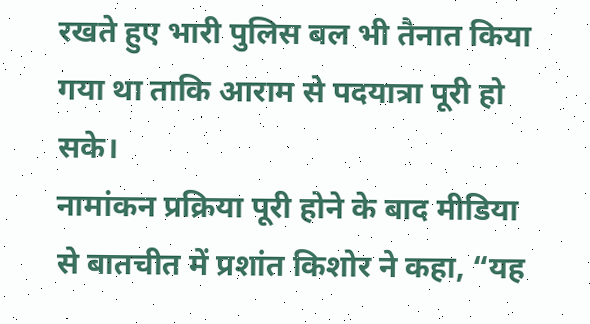रखते हुए भारी पुलिस बल भी तैनात किया गया था ताकि आराम से पदयात्रा पूरी हो सके।
नामांकन प्रक्रिया पूरी होने के बाद मीडिया से बातचीत में प्रशांत किशोर ने कहा, “यह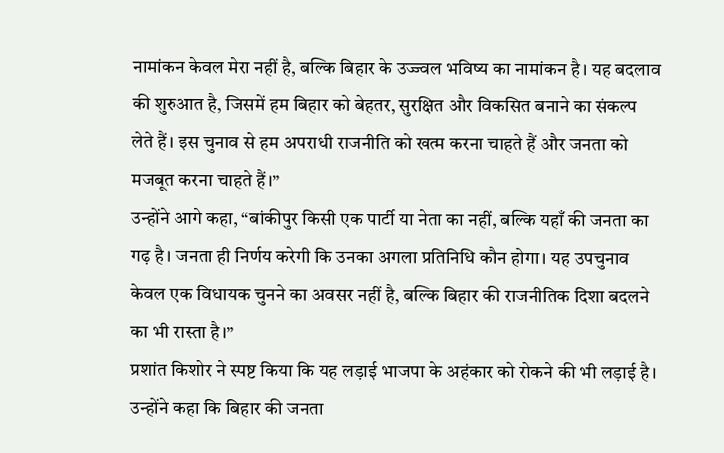नामांकन केवल मेरा नहीं है, बल्कि बिहार के उज्ज्वल भविष्य का नामांकन है। यह बदलाव की शुरुआत है, जिसमें हम बिहार को बेहतर, सुरक्षित और विकसित बनाने का संकल्प लेते हैं। इस चुनाव से हम अपराधी राजनीति को खत्म करना चाहते हैं और जनता को मजबूत करना चाहते हैं।”
उन्होंने आगे कहा, “बांकीपुर किसी एक पार्टी या नेता का नहीं, बल्कि यहाँ की जनता का गढ़ है। जनता ही निर्णय करेगी कि उनका अगला प्रतिनिधि कौन होगा। यह उपचुनाव केवल एक विधायक चुनने का अवसर नहीं है, बल्कि बिहार की राजनीतिक दिशा बदलने का भी रास्ता है।”
प्रशांत किशोर ने स्पष्ट किया कि यह लड़ाई भाजपा के अहंकार को रोकने की भी लड़ाई है। उन्होंने कहा कि बिहार की जनता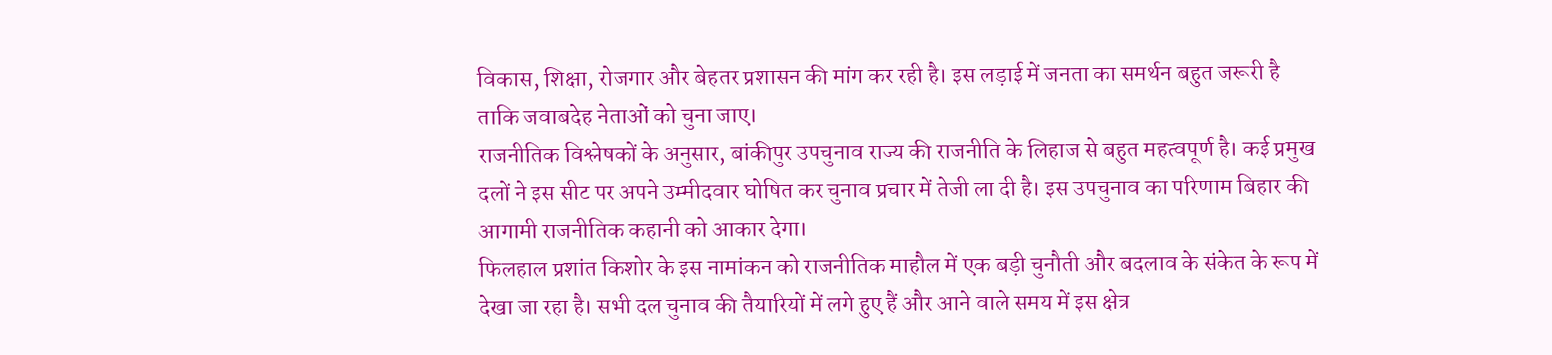विकास, शिक्षा, रोजगार और बेहतर प्रशासन की मांग कर रही है। इस लड़ाई में जनता का समर्थन बहुत जरूरी है ताकि जवाबदेह नेताओं को चुना जाए।
राजनीतिक विश्लेषकों के अनुसार, बांकीपुर उपचुनाव राज्य की राजनीति के लिहाज से बहुत महत्वपूर्ण है। कई प्रमुख दलों ने इस सीट पर अपने उम्मीदवार घोषित कर चुनाव प्रचार में तेजी ला दी है। इस उपचुनाव का परिणाम बिहार की आगामी राजनीतिक कहानी को आकार देगा।
फिलहाल प्रशांत किशोर के इस नामांकन को राजनीतिक माहौल में एक बड़ी चुनौती और बदलाव के संकेत के रूप में देखा जा रहा है। सभी दल चुनाव की तैयारियों में लगे हुए हैं और आने वाले समय में इस क्षेत्र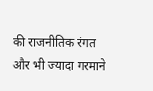की राजनीतिक रंगत और भी ज्यादा गरमाने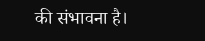की संभावना है।